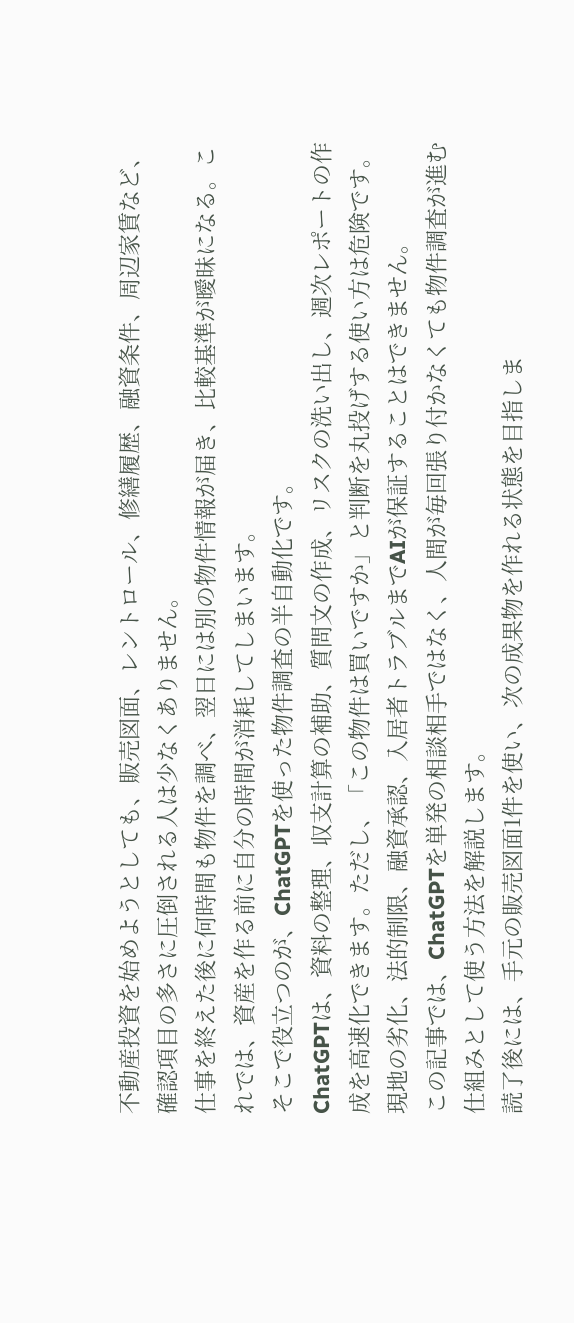不動産投資を始めようとしても、販売図面、レントロール、修繕履歴、融資条件、周辺家賃など、確認項目の多さに圧倒される人は少なくありません。
仕事を終えた後に何時間も物件を調べ、翌日には別の物件情報が届き、比較基準が曖昧になる。これでは、資産を作る前に自分の時間が消耗してしまいます。
そこで役立つのが、ChatGPTを使った物件調査の半自動化です。
ChatGPTは、資料の整理、収支計算の補助、質問文の作成、リスクの洗い出し、週次レポートの作成を高速化できます。ただし、「この物件は買いですか」と判断を丸投げする使い方は危険です。現地の劣化、法的制限、融資承認、入居者トラブルまでAIが保証することはできません。
この記事では、ChatGPTを単発の相談相手ではなく、人間が毎回張り付かなくても物件調査が進む仕組みとして使う方法を解説します。
読了後には、手元の販売図面1件を使い、次の成果物を作れる状態を目指しま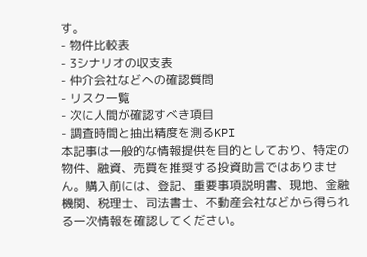す。
- 物件比較表
- 3シナリオの収支表
- 仲介会社などへの確認質問
- リスク一覧
- 次に人間が確認すべき項目
- 調査時間と抽出精度を測るKPI
本記事は一般的な情報提供を目的としており、特定の物件、融資、売買を推奨する投資助言ではありません。購入前には、登記、重要事項説明書、現地、金融機関、税理士、司法書士、不動産会社などから得られる一次情報を確認してください。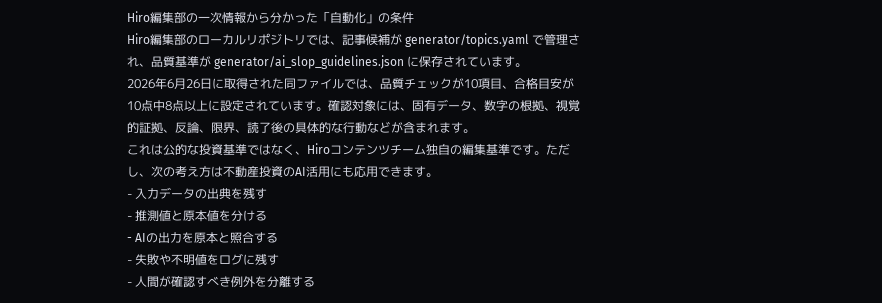Hiro編集部の一次情報から分かった「自動化」の条件
Hiro編集部のローカルリポジトリでは、記事候補が generator/topics.yaml で管理され、品質基準が generator/ai_slop_guidelines.json に保存されています。
2026年6月26日に取得された同ファイルでは、品質チェックが10項目、合格目安が10点中8点以上に設定されています。確認対象には、固有データ、数字の根拠、視覚的証拠、反論、限界、読了後の具体的な行動などが含まれます。
これは公的な投資基準ではなく、Hiroコンテンツチーム独自の編集基準です。ただし、次の考え方は不動産投資のAI活用にも応用できます。
- 入力データの出典を残す
- 推測値と原本値を分ける
- AIの出力を原本と照合する
- 失敗や不明値をログに残す
- 人間が確認すべき例外を分離する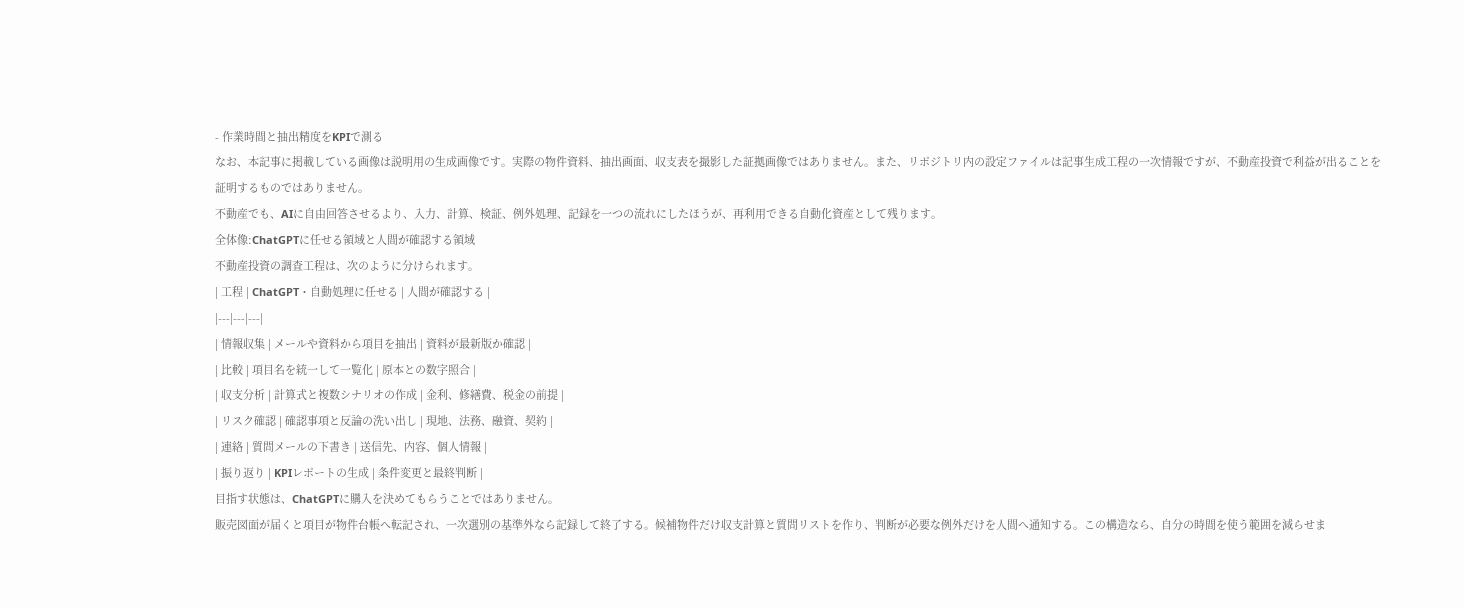- 作業時間と抽出精度をKPIで測る
なお、本記事に掲載している画像は説明用の生成画像です。実際の物件資料、抽出画面、収支表を撮影した証拠画像ではありません。また、リポジトリ内の設定ファイルは記事生成工程の一次情報ですが、不動産投資で利益が出ることを証明するものではありません。
不動産でも、AIに自由回答させるより、入力、計算、検証、例外処理、記録を一つの流れにしたほうが、再利用できる自動化資産として残ります。
全体像:ChatGPTに任せる領域と人間が確認する領域
不動産投資の調査工程は、次のように分けられます。
| 工程 | ChatGPT・自動処理に任せる | 人間が確認する |
|---|---|---|
| 情報収集 | メールや資料から項目を抽出 | 資料が最新版か確認 |
| 比較 | 項目名を統一して一覧化 | 原本との数字照合 |
| 収支分析 | 計算式と複数シナリオの作成 | 金利、修繕費、税金の前提 |
| リスク確認 | 確認事項と反論の洗い出し | 現地、法務、融資、契約 |
| 連絡 | 質問メールの下書き | 送信先、内容、個人情報 |
| 振り返り | KPIレポートの生成 | 条件変更と最終判断 |
目指す状態は、ChatGPTに購入を決めてもらうことではありません。
販売図面が届くと項目が物件台帳へ転記され、一次選別の基準外なら記録して終了する。候補物件だけ収支計算と質問リストを作り、判断が必要な例外だけを人間へ通知する。この構造なら、自分の時間を使う範囲を減らせま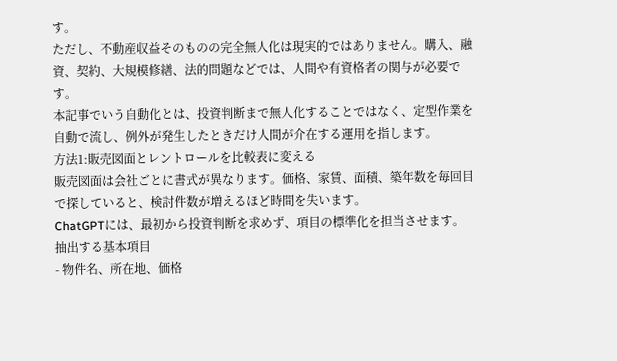す。
ただし、不動産収益そのものの完全無人化は現実的ではありません。購入、融資、契約、大規模修繕、法的問題などでは、人間や有資格者の関与が必要です。
本記事でいう自動化とは、投資判断まで無人化することではなく、定型作業を自動で流し、例外が発生したときだけ人間が介在する運用を指します。
方法1:販売図面とレントロールを比較表に変える
販売図面は会社ごとに書式が異なります。価格、家賃、面積、築年数を毎回目で探していると、検討件数が増えるほど時間を失います。
ChatGPTには、最初から投資判断を求めず、項目の標準化を担当させます。
抽出する基本項目
- 物件名、所在地、価格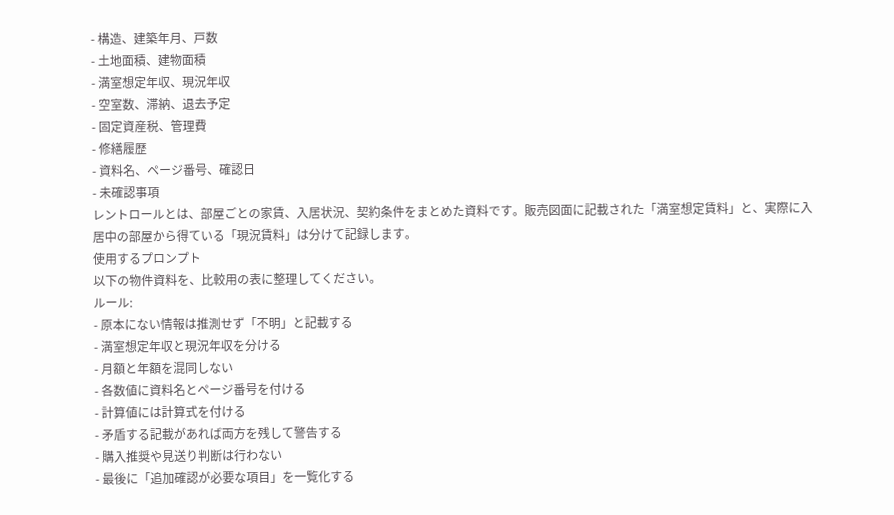- 構造、建築年月、戸数
- 土地面積、建物面積
- 満室想定年収、現況年収
- 空室数、滞納、退去予定
- 固定資産税、管理費
- 修繕履歴
- 資料名、ページ番号、確認日
- 未確認事項
レントロールとは、部屋ごとの家賃、入居状況、契約条件をまとめた資料です。販売図面に記載された「満室想定賃料」と、実際に入居中の部屋から得ている「現況賃料」は分けて記録します。
使用するプロンプト
以下の物件資料を、比較用の表に整理してください。
ルール:
- 原本にない情報は推測せず「不明」と記載する
- 満室想定年収と現況年収を分ける
- 月額と年額を混同しない
- 各数値に資料名とページ番号を付ける
- 計算値には計算式を付ける
- 矛盾する記載があれば両方を残して警告する
- 購入推奨や見送り判断は行わない
- 最後に「追加確認が必要な項目」を一覧化する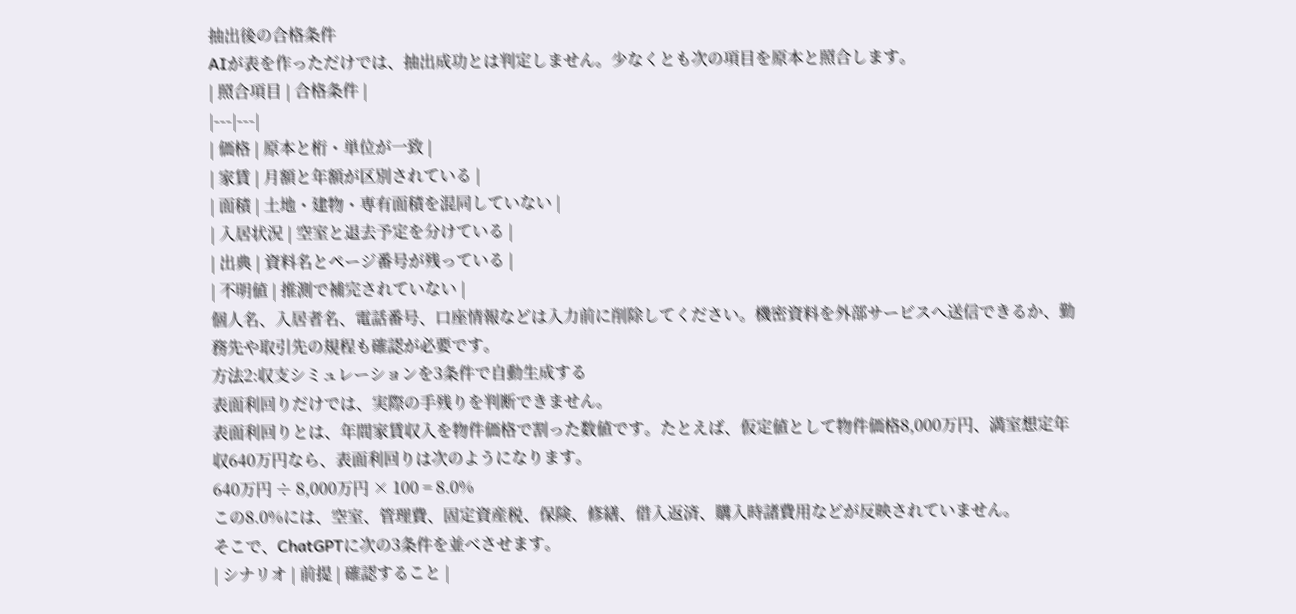抽出後の合格条件
AIが表を作っただけでは、抽出成功とは判定しません。少なくとも次の項目を原本と照合します。
| 照合項目 | 合格条件 |
|---|---|
| 価格 | 原本と桁・単位が一致 |
| 家賃 | 月額と年額が区別されている |
| 面積 | 土地・建物・専有面積を混同していない |
| 入居状況 | 空室と退去予定を分けている |
| 出典 | 資料名とページ番号が残っている |
| 不明値 | 推測で補完されていない |
個人名、入居者名、電話番号、口座情報などは入力前に削除してください。機密資料を外部サービスへ送信できるか、勤務先や取引先の規程も確認が必要です。
方法2:収支シミュレーションを3条件で自動生成する
表面利回りだけでは、実際の手残りを判断できません。
表面利回りとは、年間家賃収入を物件価格で割った数値です。たとえば、仮定値として物件価格8,000万円、満室想定年収640万円なら、表面利回りは次のようになります。
640万円 ÷ 8,000万円 × 100 = 8.0%
この8.0%には、空室、管理費、固定資産税、保険、修繕、借入返済、購入時諸費用などが反映されていません。
そこで、ChatGPTに次の3条件を並べさせます。
| シナリオ | 前提 | 確認すること |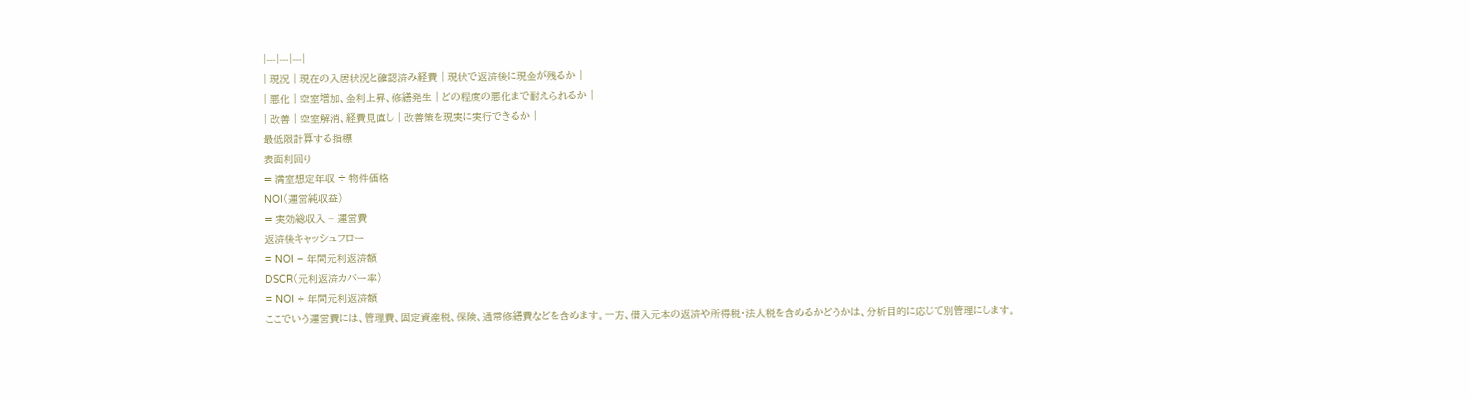|---|---|---|
| 現況 | 現在の入居状況と確認済み経費 | 現状で返済後に現金が残るか |
| 悪化 | 空室増加、金利上昇、修繕発生 | どの程度の悪化まで耐えられるか |
| 改善 | 空室解消、経費見直し | 改善策を現実に実行できるか |
最低限計算する指標
表面利回り
= 満室想定年収 ÷ 物件価格
NOI(運営純収益)
= 実効総収入 − 運営費
返済後キャッシュフロー
= NOI − 年間元利返済額
DSCR(元利返済カバー率)
= NOI ÷ 年間元利返済額
ここでいう運営費には、管理費、固定資産税、保険、通常修繕費などを含めます。一方、借入元本の返済や所得税・法人税を含めるかどうかは、分析目的に応じて別管理にします。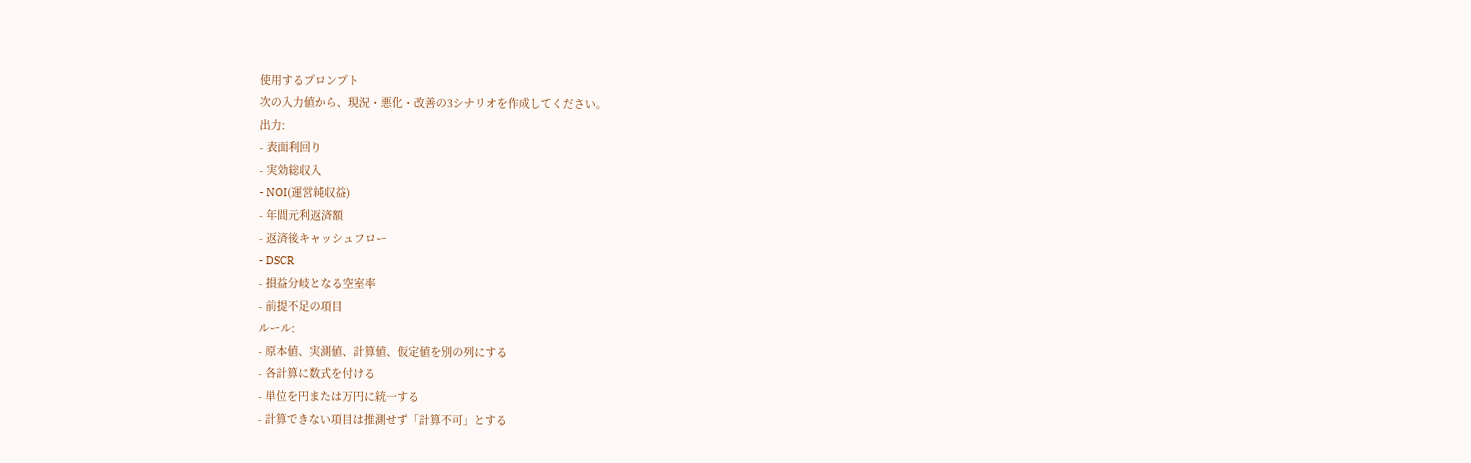使用するプロンプト
次の入力値から、現況・悪化・改善の3シナリオを作成してください。
出力:
- 表面利回り
- 実効総収入
- NOI(運営純収益)
- 年間元利返済額
- 返済後キャッシュフロー
- DSCR
- 損益分岐となる空室率
- 前提不足の項目
ルール:
- 原本値、実測値、計算値、仮定値を別の列にする
- 各計算に数式を付ける
- 単位を円または万円に統一する
- 計算できない項目は推測せず「計算不可」とする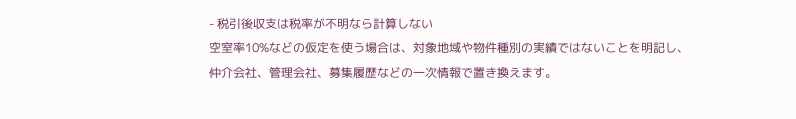- 税引後収支は税率が不明なら計算しない
空室率10%などの仮定を使う場合は、対象地域や物件種別の実績ではないことを明記し、仲介会社、管理会社、募集履歴などの一次情報で置き換えます。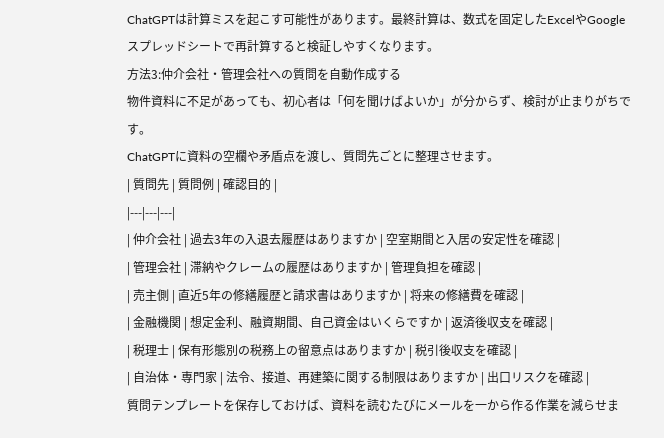ChatGPTは計算ミスを起こす可能性があります。最終計算は、数式を固定したExcelやGoogleスプレッドシートで再計算すると検証しやすくなります。
方法3:仲介会社・管理会社への質問を自動作成する
物件資料に不足があっても、初心者は「何を聞けばよいか」が分からず、検討が止まりがちです。
ChatGPTに資料の空欄や矛盾点を渡し、質問先ごとに整理させます。
| 質問先 | 質問例 | 確認目的 |
|---|---|---|
| 仲介会社 | 過去3年の入退去履歴はありますか | 空室期間と入居の安定性を確認 |
| 管理会社 | 滞納やクレームの履歴はありますか | 管理負担を確認 |
| 売主側 | 直近5年の修繕履歴と請求書はありますか | 将来の修繕費を確認 |
| 金融機関 | 想定金利、融資期間、自己資金はいくらですか | 返済後収支を確認 |
| 税理士 | 保有形態別の税務上の留意点はありますか | 税引後収支を確認 |
| 自治体・専門家 | 法令、接道、再建築に関する制限はありますか | 出口リスクを確認 |
質問テンプレートを保存しておけば、資料を読むたびにメールを一から作る作業を減らせま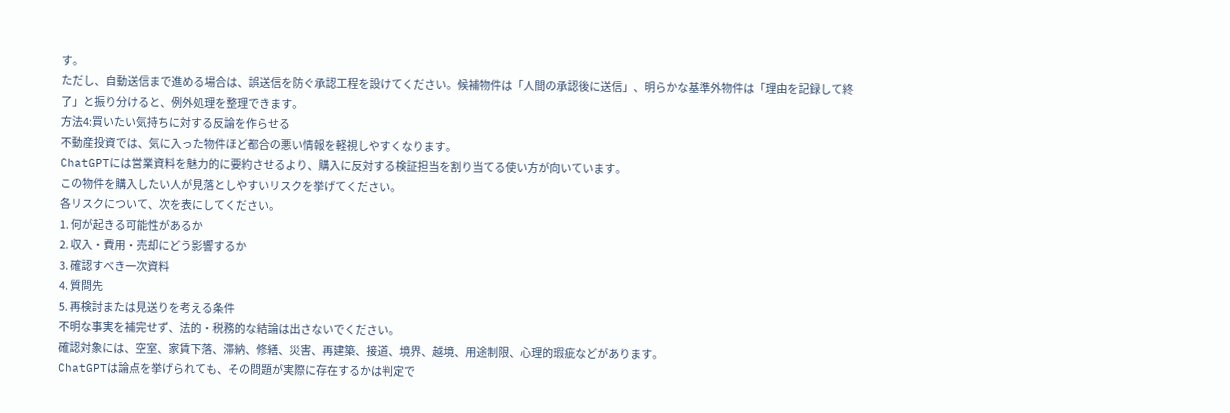す。
ただし、自動送信まで進める場合は、誤送信を防ぐ承認工程を設けてください。候補物件は「人間の承認後に送信」、明らかな基準外物件は「理由を記録して終了」と振り分けると、例外処理を整理できます。
方法4:買いたい気持ちに対する反論を作らせる
不動産投資では、気に入った物件ほど都合の悪い情報を軽視しやすくなります。
ChatGPTには営業資料を魅力的に要約させるより、購入に反対する検証担当を割り当てる使い方が向いています。
この物件を購入したい人が見落としやすいリスクを挙げてください。
各リスクについて、次を表にしてください。
1. 何が起きる可能性があるか
2. 収入・費用・売却にどう影響するか
3. 確認すべき一次資料
4. 質問先
5. 再検討または見送りを考える条件
不明な事実を補完せず、法的・税務的な結論は出さないでください。
確認対象には、空室、家賃下落、滞納、修繕、災害、再建築、接道、境界、越境、用途制限、心理的瑕疵などがあります。
ChatGPTは論点を挙げられても、その問題が実際に存在するかは判定で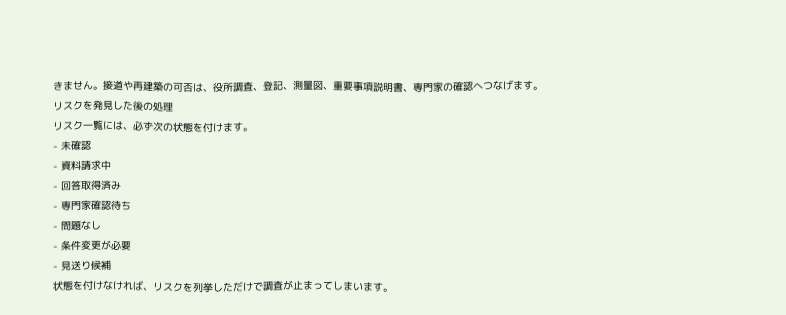きません。接道や再建築の可否は、役所調査、登記、測量図、重要事項説明書、専門家の確認へつなげます。
リスクを発見した後の処理
リスク一覧には、必ず次の状態を付けます。
- 未確認
- 資料請求中
- 回答取得済み
- 専門家確認待ち
- 問題なし
- 条件変更が必要
- 見送り候補
状態を付けなければ、リスクを列挙しただけで調査が止まってしまいます。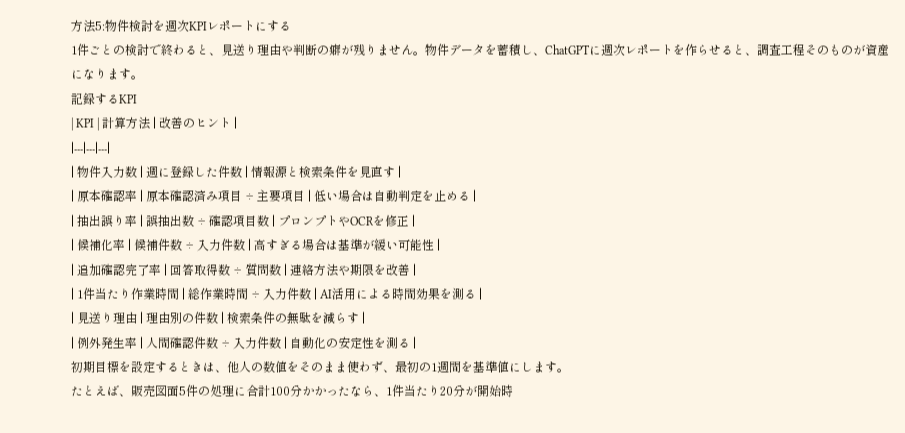方法5:物件検討を週次KPIレポートにする
1件ごとの検討で終わると、見送り理由や判断の癖が残りません。物件データを蓄積し、ChatGPTに週次レポートを作らせると、調査工程そのものが資産になります。
記録するKPI
| KPI | 計算方法 | 改善のヒント |
|---|---|---|
| 物件入力数 | 週に登録した件数 | 情報源と検索条件を見直す |
| 原本確認率 | 原本確認済み項目 ÷ 主要項目 | 低い場合は自動判定を止める |
| 抽出誤り率 | 誤抽出数 ÷ 確認項目数 | プロンプトやOCRを修正 |
| 候補化率 | 候補件数 ÷ 入力件数 | 高すぎる場合は基準が緩い可能性 |
| 追加確認完了率 | 回答取得数 ÷ 質問数 | 連絡方法や期限を改善 |
| 1件当たり作業時間 | 総作業時間 ÷ 入力件数 | AI活用による時間効果を測る |
| 見送り理由 | 理由別の件数 | 検索条件の無駄を減らす |
| 例外発生率 | 人間確認件数 ÷ 入力件数 | 自動化の安定性を測る |
初期目標を設定するときは、他人の数値をそのまま使わず、最初の1週間を基準値にします。
たとえば、販売図面5件の処理に合計100分かかったなら、1件当たり20分が開始時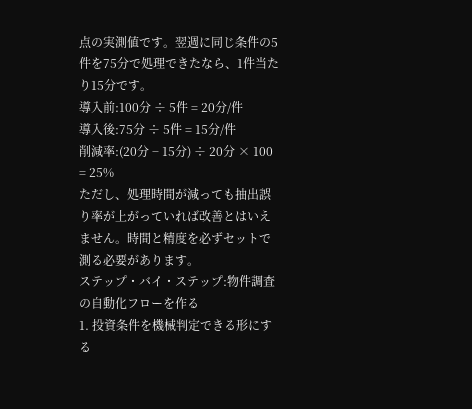点の実測値です。翌週に同じ条件の5件を75分で処理できたなら、1件当たり15分です。
導入前:100分 ÷ 5件 = 20分/件
導入後:75分 ÷ 5件 = 15分/件
削減率:(20分 − 15分) ÷ 20分 × 100 = 25%
ただし、処理時間が減っても抽出誤り率が上がっていれば改善とはいえません。時間と精度を必ずセットで測る必要があります。
ステップ・バイ・ステップ:物件調査の自動化フローを作る
1. 投資条件を機械判定できる形にする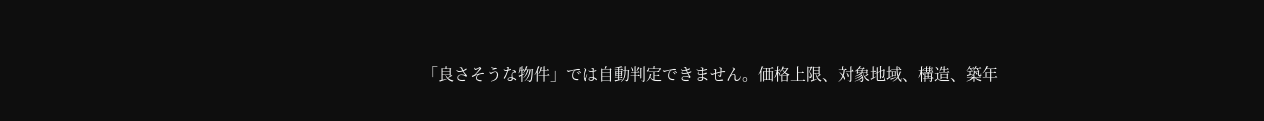「良さそうな物件」では自動判定できません。価格上限、対象地域、構造、築年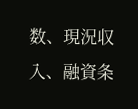数、現況収入、融資条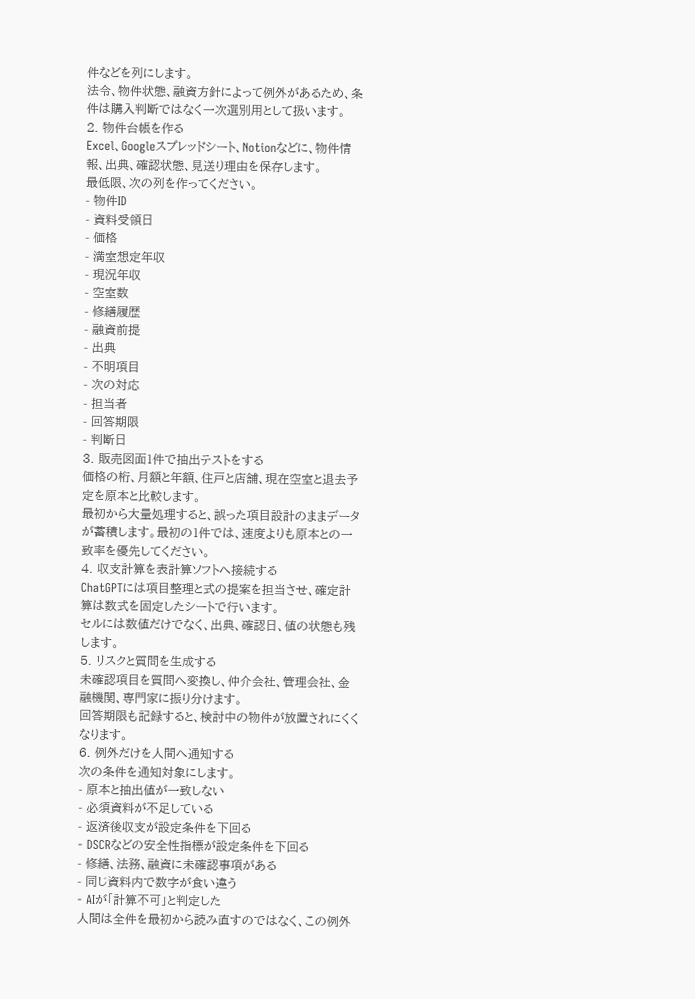件などを列にします。
法令、物件状態、融資方針によって例外があるため、条件は購入判断ではなく一次選別用として扱います。
2. 物件台帳を作る
Excel、Googleスプレッドシート、Notionなどに、物件情報、出典、確認状態、見送り理由を保存します。
最低限、次の列を作ってください。
- 物件ID
- 資料受領日
- 価格
- 満室想定年収
- 現況年収
- 空室数
- 修繕履歴
- 融資前提
- 出典
- 不明項目
- 次の対応
- 担当者
- 回答期限
- 判断日
3. 販売図面1件で抽出テストをする
価格の桁、月額と年額、住戸と店舗、現在空室と退去予定を原本と比較します。
最初から大量処理すると、誤った項目設計のままデータが蓄積します。最初の1件では、速度よりも原本との一致率を優先してください。
4. 収支計算を表計算ソフトへ接続する
ChatGPTには項目整理と式の提案を担当させ、確定計算は数式を固定したシートで行います。
セルには数値だけでなく、出典、確認日、値の状態も残します。
5. リスクと質問を生成する
未確認項目を質問へ変換し、仲介会社、管理会社、金融機関、専門家に振り分けます。
回答期限も記録すると、検討中の物件が放置されにくくなります。
6. 例外だけを人間へ通知する
次の条件を通知対象にします。
- 原本と抽出値が一致しない
- 必須資料が不足している
- 返済後収支が設定条件を下回る
- DSCRなどの安全性指標が設定条件を下回る
- 修繕、法務、融資に未確認事項がある
- 同じ資料内で数字が食い違う
- AIが「計算不可」と判定した
人間は全件を最初から読み直すのではなく、この例外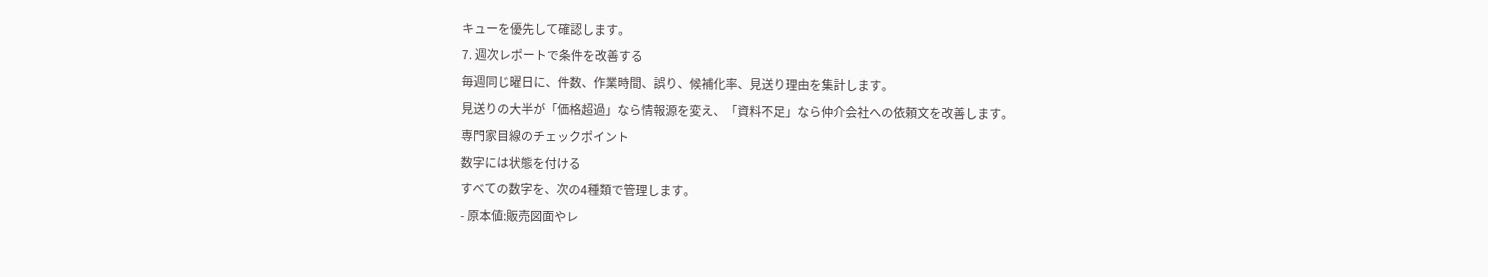キューを優先して確認します。
7. 週次レポートで条件を改善する
毎週同じ曜日に、件数、作業時間、誤り、候補化率、見送り理由を集計します。
見送りの大半が「価格超過」なら情報源を変え、「資料不足」なら仲介会社への依頼文を改善します。
専門家目線のチェックポイント
数字には状態を付ける
すべての数字を、次の4種類で管理します。
- 原本値:販売図面やレ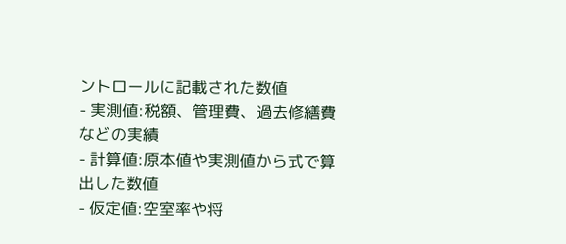ントロールに記載された数値
- 実測値:税額、管理費、過去修繕費などの実績
- 計算値:原本値や実測値から式で算出した数値
- 仮定値:空室率や将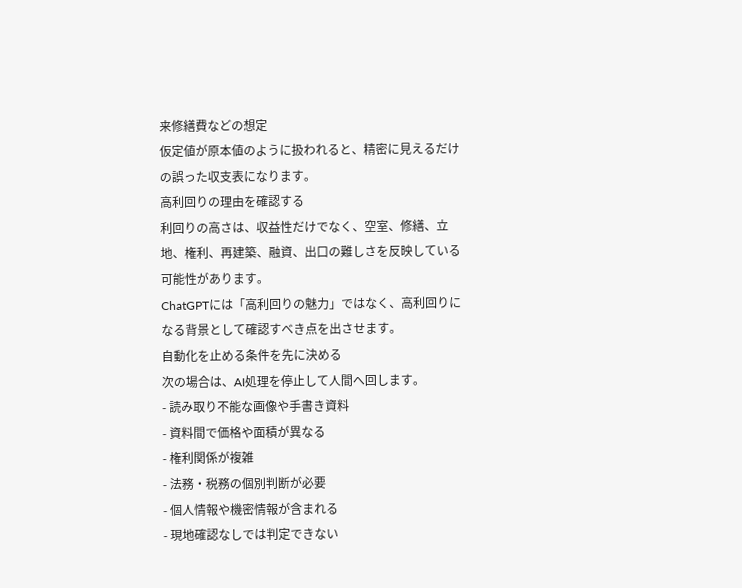来修繕費などの想定
仮定値が原本値のように扱われると、精密に見えるだけの誤った収支表になります。
高利回りの理由を確認する
利回りの高さは、収益性だけでなく、空室、修繕、立地、権利、再建築、融資、出口の難しさを反映している可能性があります。
ChatGPTには「高利回りの魅力」ではなく、高利回りになる背景として確認すべき点を出させます。
自動化を止める条件を先に決める
次の場合は、AI処理を停止して人間へ回します。
- 読み取り不能な画像や手書き資料
- 資料間で価格や面積が異なる
- 権利関係が複雑
- 法務・税務の個別判断が必要
- 個人情報や機密情報が含まれる
- 現地確認なしでは判定できない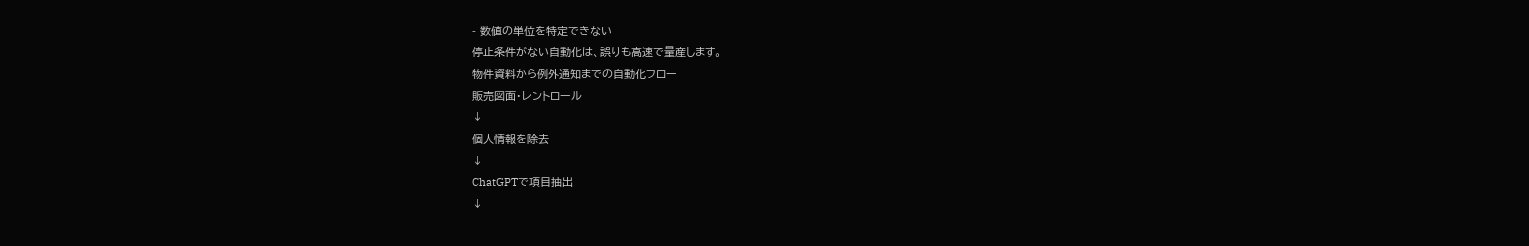- 数値の単位を特定できない
停止条件がない自動化は、誤りも高速で量産します。
物件資料から例外通知までの自動化フロー
販売図面・レントロール
↓
個人情報を除去
↓
ChatGPTで項目抽出
↓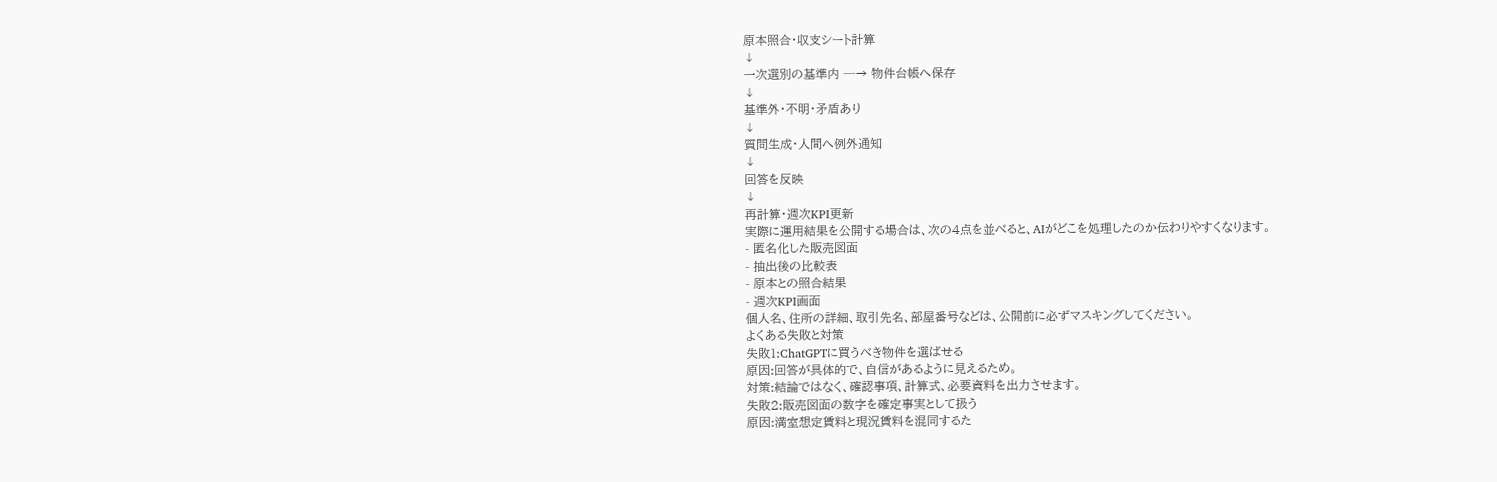原本照合・収支シート計算
↓
一次選別の基準内 ─→ 物件台帳へ保存
↓
基準外・不明・矛盾あり
↓
質問生成・人間へ例外通知
↓
回答を反映
↓
再計算・週次KPI更新
実際に運用結果を公開する場合は、次の4点を並べると、AIがどこを処理したのか伝わりやすくなります。
- 匿名化した販売図面
- 抽出後の比較表
- 原本との照合結果
- 週次KPI画面
個人名、住所の詳細、取引先名、部屋番号などは、公開前に必ずマスキングしてください。
よくある失敗と対策
失敗1:ChatGPTに買うべき物件を選ばせる
原因:回答が具体的で、自信があるように見えるため。
対策:結論ではなく、確認事項、計算式、必要資料を出力させます。
失敗2:販売図面の数字を確定事実として扱う
原因:満室想定賃料と現況賃料を混同するた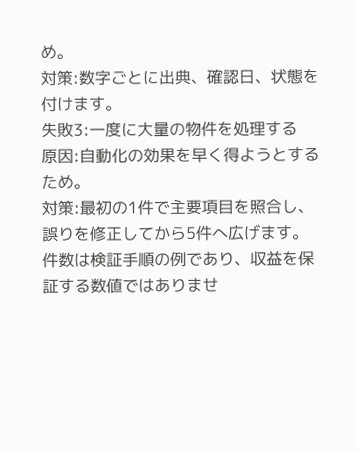め。
対策:数字ごとに出典、確認日、状態を付けます。
失敗3:一度に大量の物件を処理する
原因:自動化の効果を早く得ようとするため。
対策:最初の1件で主要項目を照合し、誤りを修正してから5件へ広げます。件数は検証手順の例であり、収益を保証する数値ではありませ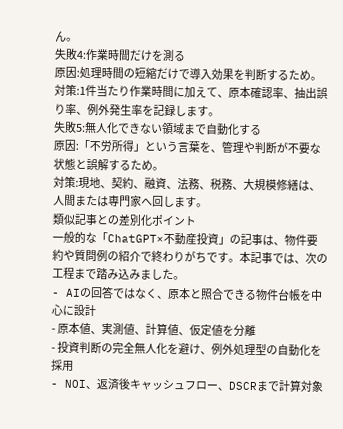ん。
失敗4:作業時間だけを測る
原因:処理時間の短縮だけで導入効果を判断するため。
対策:1件当たり作業時間に加えて、原本確認率、抽出誤り率、例外発生率を記録します。
失敗5:無人化できない領域まで自動化する
原因:「不労所得」という言葉を、管理や判断が不要な状態と誤解するため。
対策:現地、契約、融資、法務、税務、大規模修繕は、人間または専門家へ回します。
類似記事との差別化ポイント
一般的な「ChatGPT×不動産投資」の記事は、物件要約や質問例の紹介で終わりがちです。本記事では、次の工程まで踏み込みました。
- AIの回答ではなく、原本と照合できる物件台帳を中心に設計
- 原本値、実測値、計算値、仮定値を分離
- 投資判断の完全無人化を避け、例外処理型の自動化を採用
- NOI、返済後キャッシュフロー、DSCRまで計算対象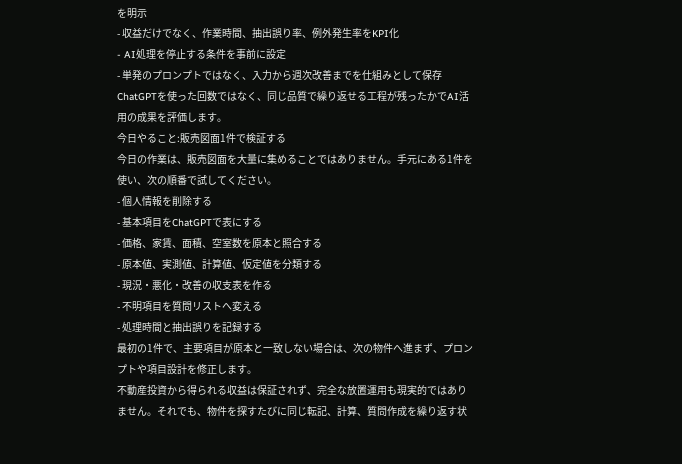を明示
- 収益だけでなく、作業時間、抽出誤り率、例外発生率をKPI化
- AI処理を停止する条件を事前に設定
- 単発のプロンプトではなく、入力から週次改善までを仕組みとして保存
ChatGPTを使った回数ではなく、同じ品質で繰り返せる工程が残ったかでAI活用の成果を評価します。
今日やること:販売図面1件で検証する
今日の作業は、販売図面を大量に集めることではありません。手元にある1件を使い、次の順番で試してください。
- 個人情報を削除する
- 基本項目をChatGPTで表にする
- 価格、家賃、面積、空室数を原本と照合する
- 原本値、実測値、計算値、仮定値を分類する
- 現況・悪化・改善の収支表を作る
- 不明項目を質問リストへ変える
- 処理時間と抽出誤りを記録する
最初の1件で、主要項目が原本と一致しない場合は、次の物件へ進まず、プロンプトや項目設計を修正します。
不動産投資から得られる収益は保証されず、完全な放置運用も現実的ではありません。それでも、物件を探すたびに同じ転記、計算、質問作成を繰り返す状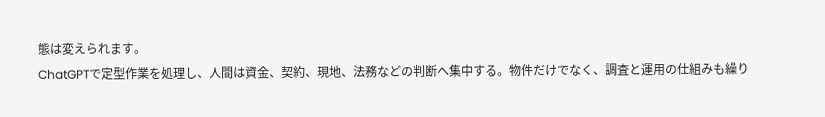態は変えられます。
ChatGPTで定型作業を処理し、人間は資金、契約、現地、法務などの判断へ集中する。物件だけでなく、調査と運用の仕組みも繰り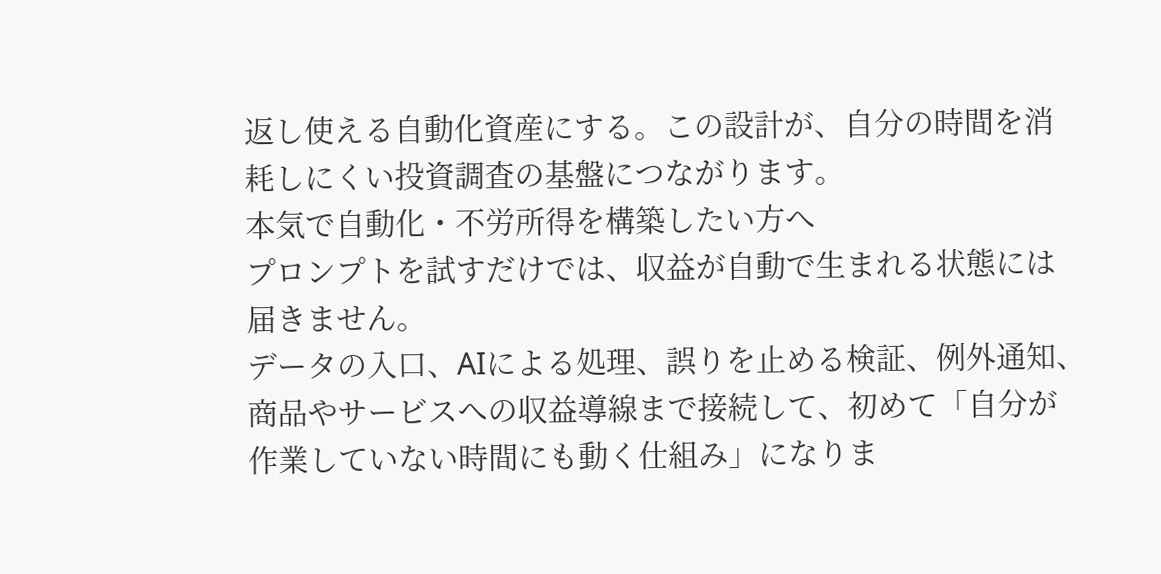返し使える自動化資産にする。この設計が、自分の時間を消耗しにくい投資調査の基盤につながります。
本気で自動化・不労所得を構築したい方へ
プロンプトを試すだけでは、収益が自動で生まれる状態には届きません。
データの入口、AIによる処理、誤りを止める検証、例外通知、商品やサービスへの収益導線まで接続して、初めて「自分が作業していない時間にも動く仕組み」になりま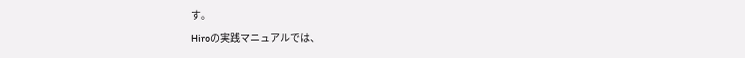す。
Hiroの実践マニュアルでは、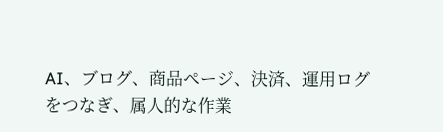AI、ブログ、商品ページ、決済、運用ログをつなぎ、属人的な作業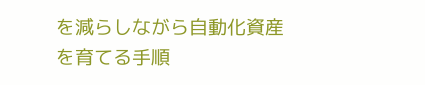を減らしながら自動化資産を育てる手順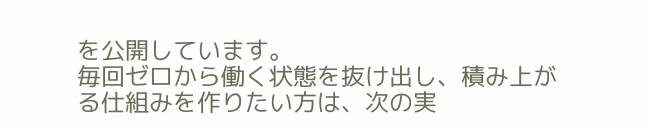を公開しています。
毎回ゼロから働く状態を抜け出し、積み上がる仕組みを作りたい方は、次の実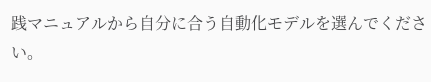践マニュアルから自分に合う自動化モデルを選んでください。